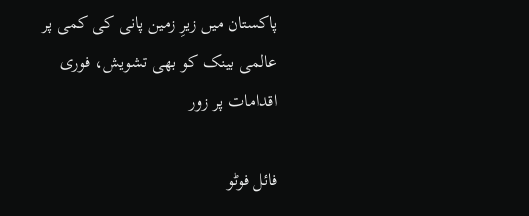پاکستان میں زیرِ زمین پانی کی کمی پر عالمی بینک کو بھی تشویش، فوری اقدامات پر زور

فائل فوٹو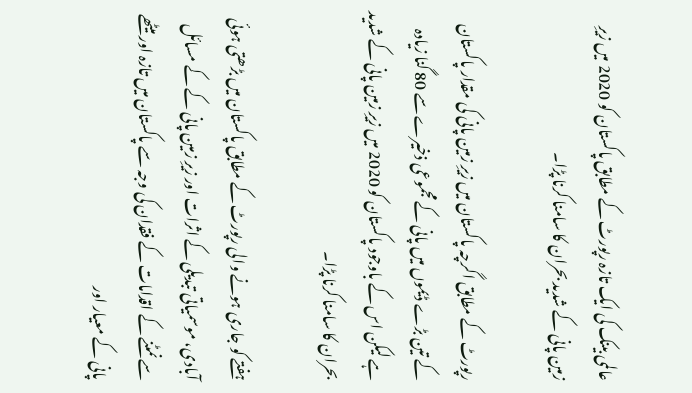عالمی بینک کی ایک تازہ رپورٹ کے مطابق پاکستان کو 2020 میں زیرِ زمین پانی کے شدید بحران کا سامنا کرنا پڑا۔

رپورٹ کے مطابق اگرچہ پاکستان میں زیرِ زمین پانی کی مقدار پاکستان کے تین بڑے ڈیموں میں پانی کے مجموعی ذخیرے سے 80 گنا زیادہ ہے لیکن اس کے باوجود پاکستان کو 2020 میں زیرِ زمین پانی کے شدید بحران کا سامنا کرنا پڑا۔

ہفتے کو جاری ہونے والی رپورٹ کے مطابق پاکستان میں بڑھتی ہوئی آبادی، موسمیاتی تبدیلی کے اثرات اور زیرِ زمین پانی کے کے مسائل سے نمٹنے کے اقدامات کے فقدان کی وجہ سے پاکستان میں تازہ اور میٹھے پانی کے معیار اور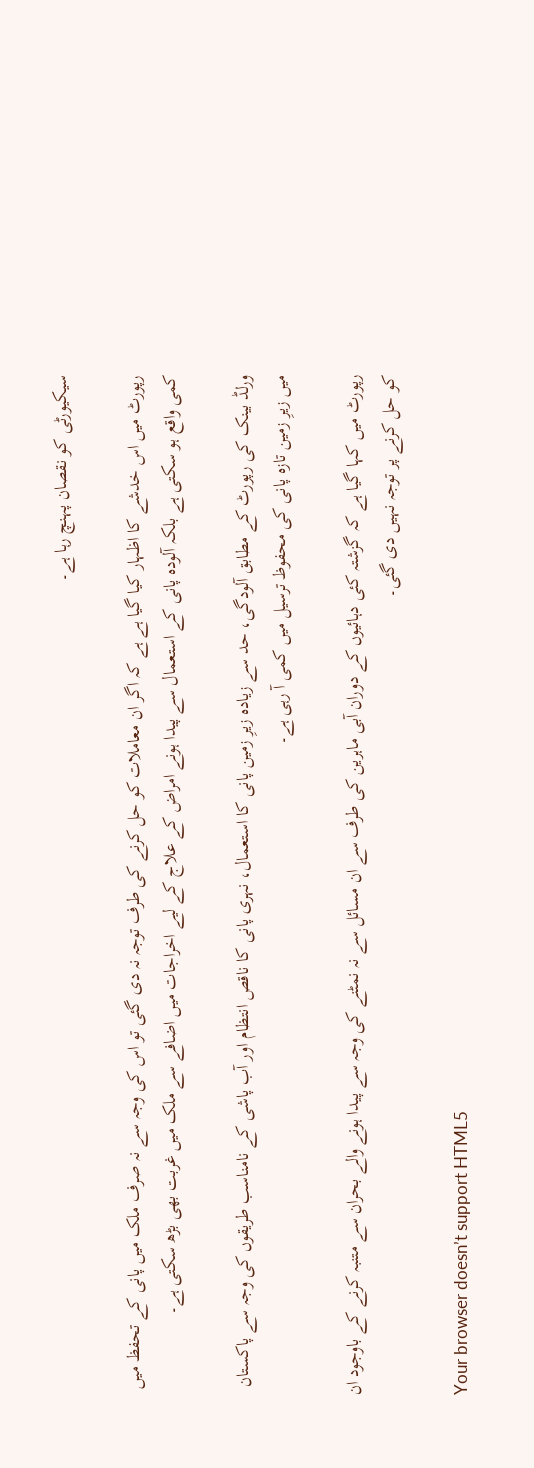سیکیورٹی کو نقصان پہنچ رہا ہے۔

رپورٹ میں اس خدشے کا اظہار کیا گیا ہے ہے کہ اگر ان معاملات کو حل کرنے کی طرف توجہ نہ دی گئی تو اس کی وجہ سے نہ صرف ملک میں پانی کے تحفظ میں کمی واقع ہو سکتی ہے بلکہ آلودہ پانی کے استعمال سے پیدا ہونے امراض کے علاج کے لیے اخراجات میں اضافے سے ملک میں غربت بھی بڑھ سکتی ہے۔

ورلڈ بینک کی رپورٹ کے مطابق آلودگی، حد سے زیادہ زیرِ زمین پانی کا استعمال، نہری پانی کا ناقص انتظام اور آب پاشی کے نامناسب طریقوں کی وجہ سے پاکستان میں زیرِ زمین تازہ پانی کی محفوظ ترسیل میں کمی آ رہی ہے۔

رپورٹ میں کہا گیا ہے کہ گزشتہ کئی دہائیوں کے دوران آبی ماہرین کی طرف سے ان مسائل سے نہ نمٹنے کی وجہ سے پیدا ہونے والے بحران سے متنبہ کرنے کے باوجود ان کو حل کرنے پر توجہ نہیں دی گئی۔

Your browser doesn’t support HTML5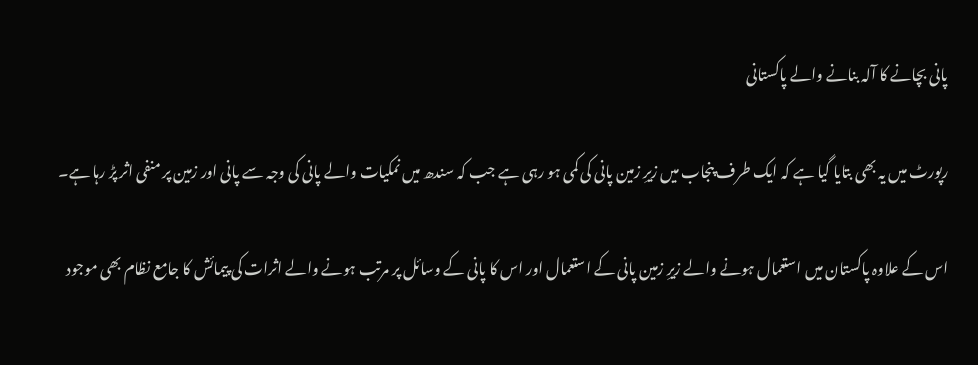پانی بچانے کا آلہ بنانے والے پاکستانی

رپورٹ میں یہ بھی بتایا گیا ہے کہ ایک طرف پنجاب میں زیرِ زمین پانی کی کمی ہو رہی ہے جب کہ سندھ میں نمکیات والے پانی کی وجہ سے پانی اور زمین پر منفی اثر پڑ رہا ہے۔

اس کے علاوہ پاکستان میں استعمال ہونے والے زیرِ زمین پانی کے استعمال اور اس کا پانی کے وسائل پر مرتب ہونے والے اثرات کی پیمائش کا جامع نظام بھی موجود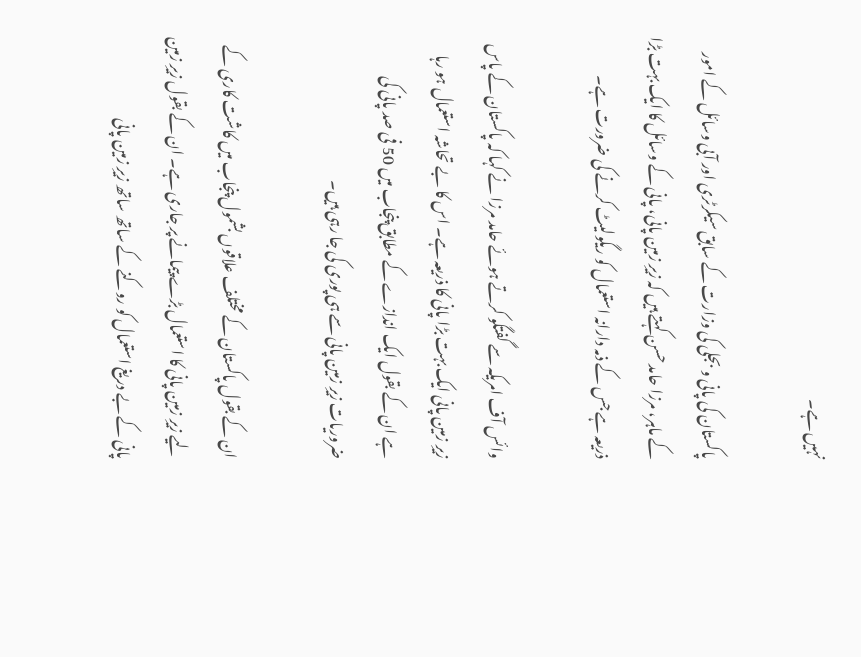نہیں ہے۔

پاکستان کی پانی و بجلی کی وزارت کے سابق سیکرٹری اور آبی وسائل کے امور کے ماہر، مرزا حامد حسن کہتے ہیں کہ زیرِ زمین پانی، پانی کے وسائل کا ایک بہت بڑا ذریعہ ہے جس کے ذمہ دارانہ استعمال کو ریگولیٹ کرنے کی ضرورت ہے۔

وائس آف امریکہ سے گفتگو کرتے ہوئے حامد مرزا نے کہا کہ پاکستان کے پاس زیرِ زمین پانی ایک بہت بڑا پانی کا ذریعہ ہے۔ اس کا بے تحاشہ استعمال ہو رہا ہے ان کے بقول ایک اندازے کے مطابق پنجاب میں 50 فی صد پانی کی ضروریات زیرِ زمین پانی سے ہی پوری کی جا رہی ہیں۔

ان کے بقول پاکستان کے مختلف علاقوں بشمول پنجاب میں کاشت کاری کے لیے زیرِ زمین پانی کا استعمال بڑے پیمانے پر جاری ہے۔ ان کے بقول زیرِ زمین پانی کے بے دریغ استعمال کو روکنے کے ساتھ ساتھ زیرِ زمین پانی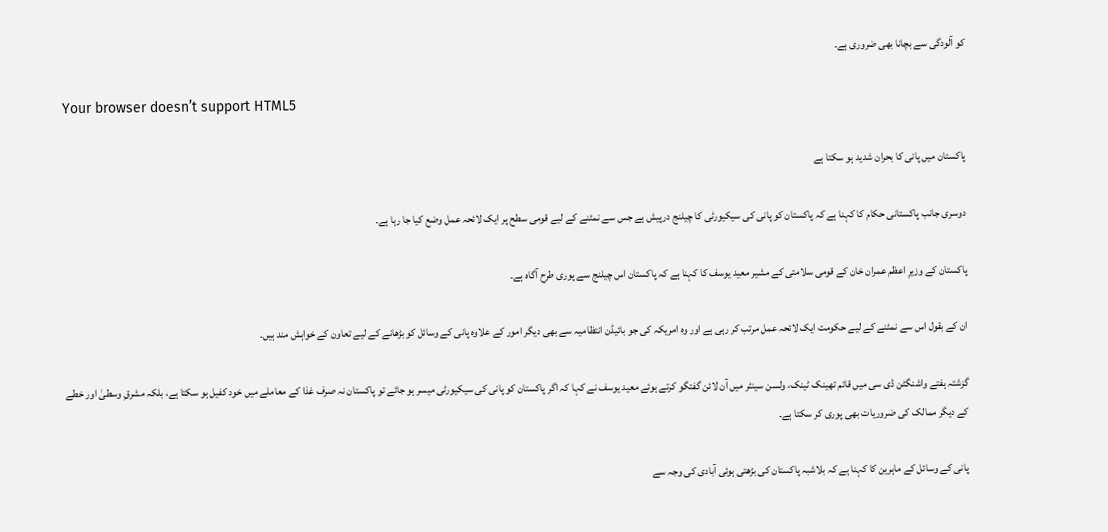کو آلودگی سے بچانا بھی ضروری ہے۔

Your browser doesn’t support HTML5

پاکستان میں پانی کا بحران شدید ہو سکتا ہے

دوسری جانب پاکستانی حکام کا کہنا ہے کہ پاکستان کو پانی کی سیکیورٹی کا چیلنج درپیش ہے جس سے نمٹنے کے لیے قومی سطح پر ایک لائحہ عمل وضع کیا جا رہا ہے۔

پاکستان کے وزیرِ اعظم عمران خان کے قومی سلامتی کے مشیر معید یوسف کا کہنا ہے کہ پاکستان اس چیلنج سے پوری طرح آگاہ ہے۔

ان کے بقول اس سے نمٹنے کے لیے حکومت ایک لائحہ عمل مرتب کر رہی ہے اور وہ امریکہ کی جو بائیڈن انتظامیہ سے بھی دیگر امور کے علاوہ پانی کے وسائل کو بڑھانے کے لیے تعاون کے خواہش مند ہیں۔

گزشتہ ہفتے واشنگٹن ڈی سی میں قائم تھینک ٹینک، ولسن سینٹر میں آن لائن گفتگو کرتے ہوئے معید یوسف نے کہا کہ اگر پاکستان کو پانی کی سیکیورٹی میسر ہو جائے تو پاکستان نہ صرف غذا کے معاملے میں خود کفیل ہو سکتا ہے، بلکہ مشرقِ وسطیٰ اور خطے کے دیگر ممالک کی ضروریات بھی پوری کر سکتا ہے۔

پانی کے وسائل کے ماہرین کا کہنا ہے کہ بلاشبہ پاکستان کی بڑھتی ہوئی آبادی کی وجہ سے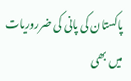پاکستان کی پانی کی ضرروریات میں بھی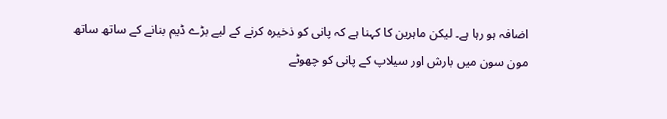اضافہ ہو رہا ہے۔ لیکن ماہرین کا کہنا ہے کہ پانی کو ذخیرہ کرنے کے لیے بڑے ڈیم بنانے کے ساتھ ساتھ مون سون میں بارش اور سیلاپ کے پانی کو چھوٹے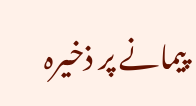پیمانے پر ذخیرہ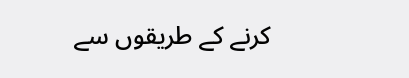کرنے کے طریقوں سے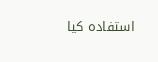استفادہ کیا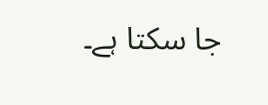جا سکتا ہے۔